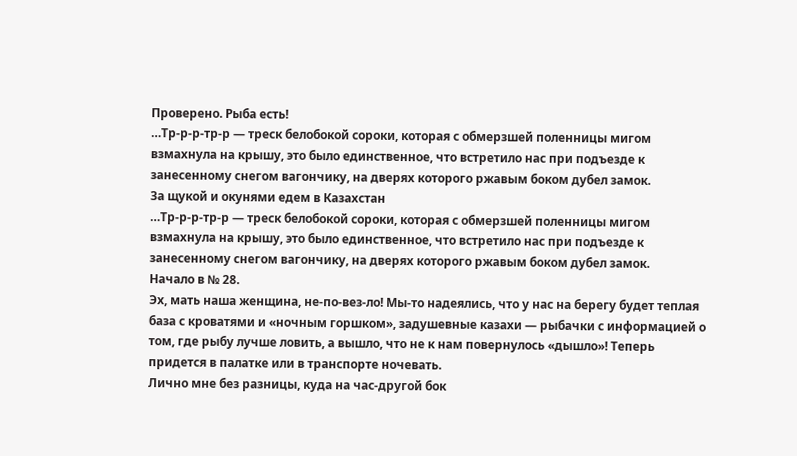Проверено. Рыба есть!
…Тр-р-р-тр-р — треск белобокой сороки, которая с обмерзшей поленницы мигом взмахнула на крышу, это было единственное, что встретило нас при подъезде к занесенному снегом вагончику, на дверях которого ржавым боком дубел замок.
За щукой и окунями едем в Казахстан
…Тр-р-р-тр-р — треск белобокой сороки, которая с обмерзшей поленницы мигом взмахнула на крышу, это было единственное, что встретило нас при подъезде к занесенному снегом вагончику, на дверях которого ржавым боком дубел замок.
Начало в № 28.
Эх, мать наша женщина, не-по-вез-ло! Мы-то надеялись, что у нас на берегу будет теплая база с кроватями и «ночным горшком», задушевные казахи — рыбачки с информацией о том, где рыбу лучше ловить, а вышло, что не к нам повернулось «дышло»! Теперь придется в палатке или в транспорте ночевать.
Лично мне без разницы, куда на час-другой бок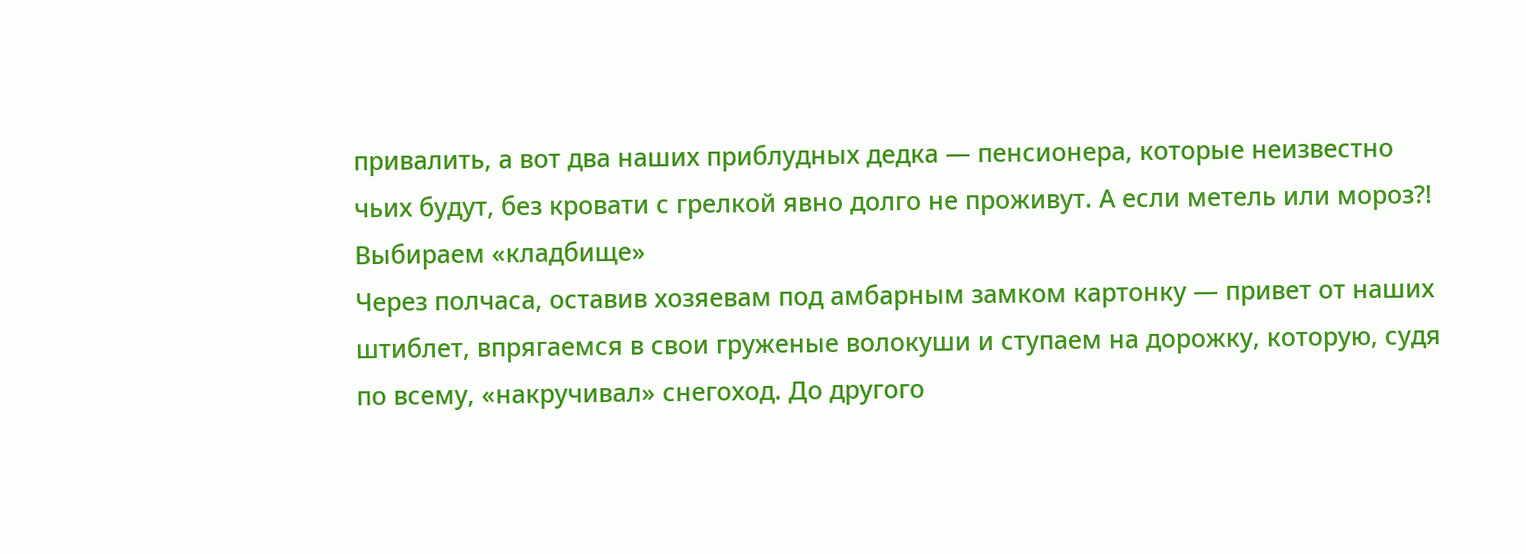привалить, а вот два наших приблудных дедка — пенсионера, которые неизвестно чьих будут, без кровати с грелкой явно долго не проживут. А если метель или мороз?!
Выбираем «кладбище»
Через полчаса, оставив хозяевам под амбарным замком картонку — привет от наших штиблет, впрягаемся в свои груженые волокуши и ступаем на дорожку, которую, судя по всему, «накручивал» снегоход. До другого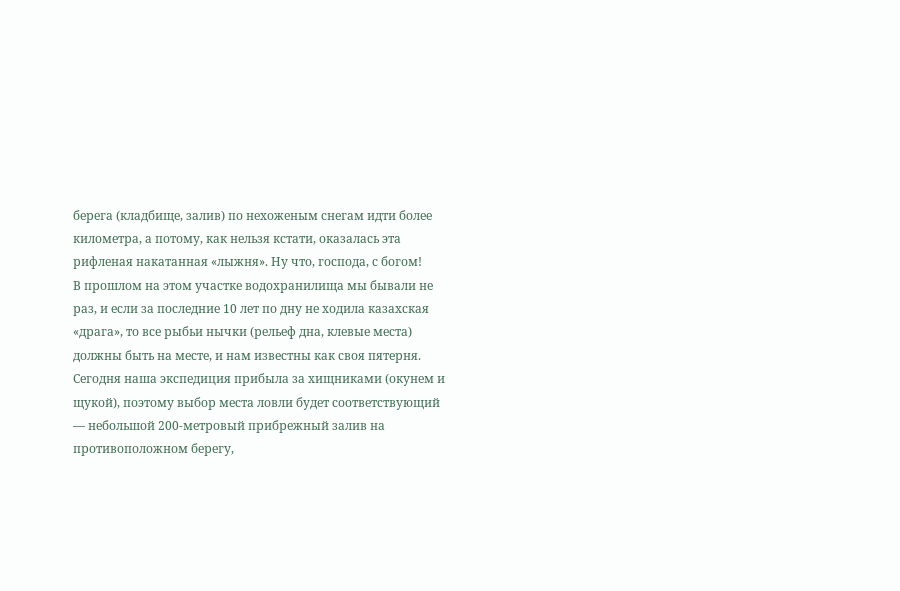берега (кладбище, залив) по нехоженым снегам идти более километра, а потому, как нельзя кстати, оказалась эта рифленая накатанная «лыжня». Ну что, господа, с богом!
В прошлом на этом участке водохранилища мы бывали не раз, и если за последние 10 лет по дну не ходила казахская «драга», то все рыбьи нычки (рельеф дна, клевые места) должны быть на месте, и нам известны как своя пятерня. Сегодня наша экспедиция прибыла за хищниками (окунем и щукой), поэтому выбор места ловли будет соответствующий — небольшой 200-метровый прибрежный залив на противоположном берегу,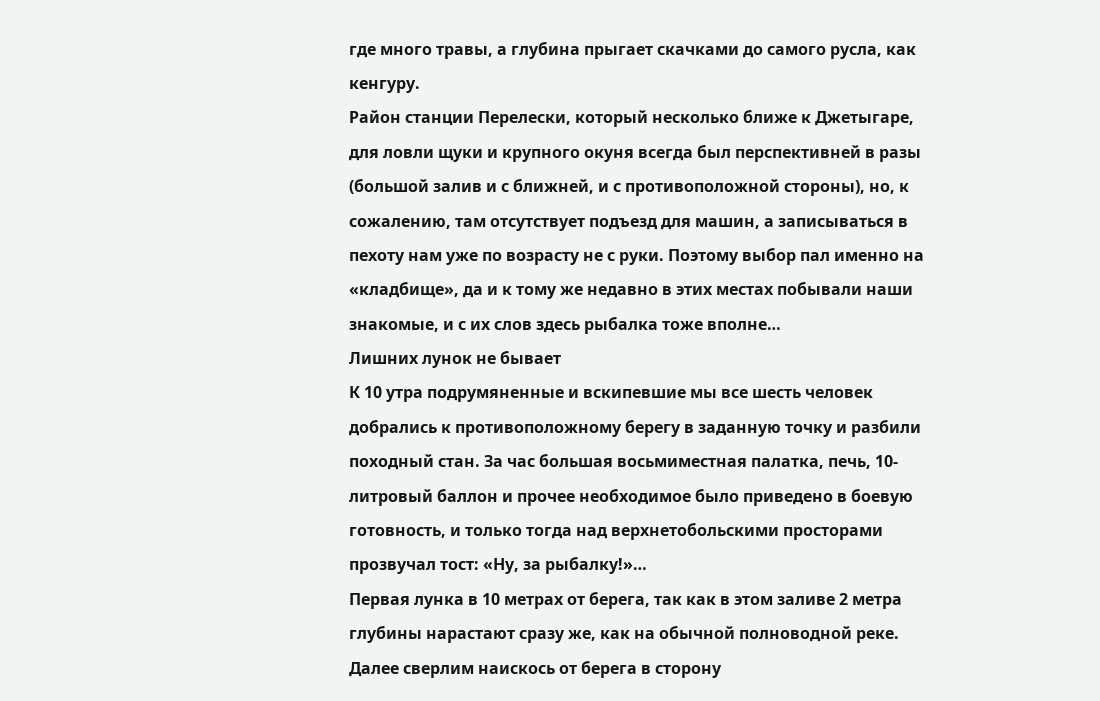где много травы, а глубина прыгает скачками до самого русла, как кенгуру.
Район станции Перелески, который несколько ближе к Джетыгаре, для ловли щуки и крупного окуня всегда был перспективней в разы (большой залив и с ближней, и с противоположной стороны), но, к сожалению, там отсутствует подъезд для машин, а записываться в пехоту нам уже по возрасту не с руки. Поэтому выбор пал именно на «кладбище», да и к тому же недавно в этих местах побывали наши знакомые, и с их слов здесь рыбалка тоже вполне…
Лишних лунок не бывает
К 10 утра подрумяненные и вскипевшие мы все шесть человек добрались к противоположному берегу в заданную точку и разбили походный стан. За час большая восьмиместная палатка, печь, 10-литровый баллон и прочее необходимое было приведено в боевую готовность, и только тогда над верхнетобольскими просторами прозвучал тост: «Ну, за рыбалку!»…
Первая лунка в 10 метрах от берега, так как в этом заливе 2 метра глубины нарастают сразу же, как на обычной полноводной реке. Далее сверлим наискось от берега в сторону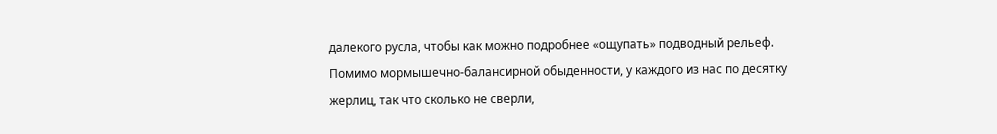далекого русла, чтобы как можно подробнее «ощупать» подводный рельеф.
Помимо мормышечно-балансирной обыденности, у каждого из нас по десятку жерлиц, так что сколько не сверли,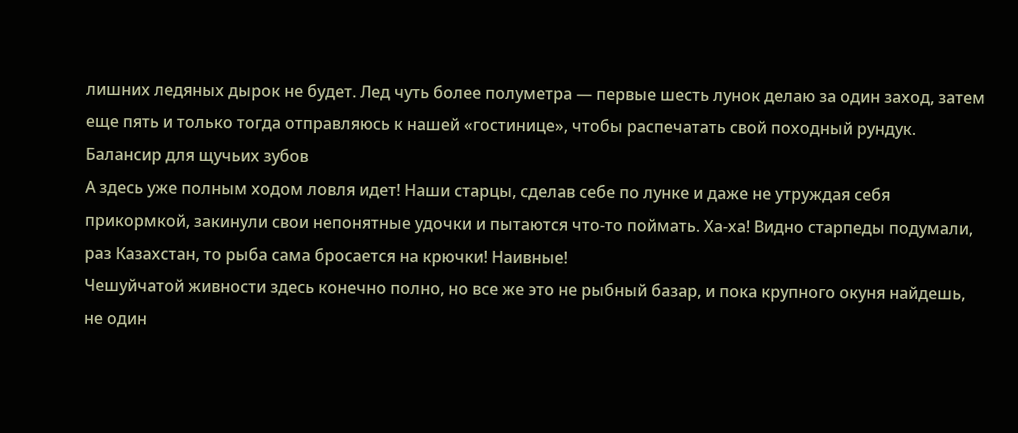лишних ледяных дырок не будет. Лед чуть более полуметра — первые шесть лунок делаю за один заход, затем еще пять и только тогда отправляюсь к нашей «гостинице», чтобы распечатать свой походный рундук.
Балансир для щучьих зубов
А здесь уже полным ходом ловля идет! Наши старцы, сделав себе по лунке и даже не утруждая себя прикормкой, закинули свои непонятные удочки и пытаются что-то поймать. Ха-ха! Видно старпеды подумали, раз Казахстан, то рыба сама бросается на крючки! Наивные!
Чешуйчатой живности здесь конечно полно, но все же это не рыбный базар, и пока крупного окуня найдешь, не один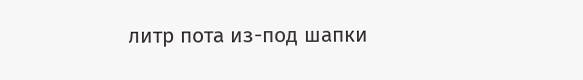литр пота из-под шапки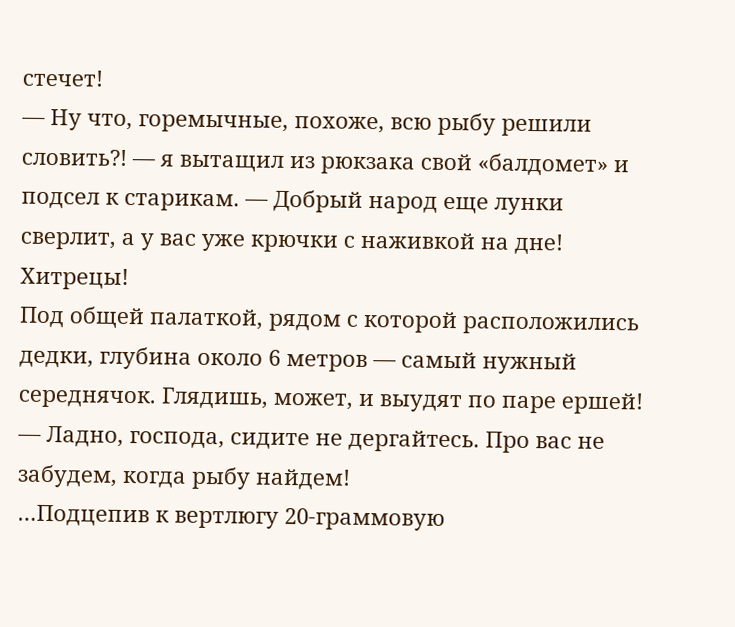стечет!
— Ну что, горемычные, похоже, всю рыбу решили словить?! — я вытащил из рюкзака свой «балдомет» и подсел к старикам. — Добрый народ еще лунки сверлит, а у вас уже крючки с наживкой на дне! Хитрецы!
Под общей палаткой, рядом с которой расположились дедки, глубина около 6 метров — самый нужный середнячок. Глядишь, может, и выудят по паре ершей!
— Ладно, господа, сидите не дергайтесь. Про вас не забудем, когда рыбу найдем!
…Подцепив к вертлюгу 20-граммовую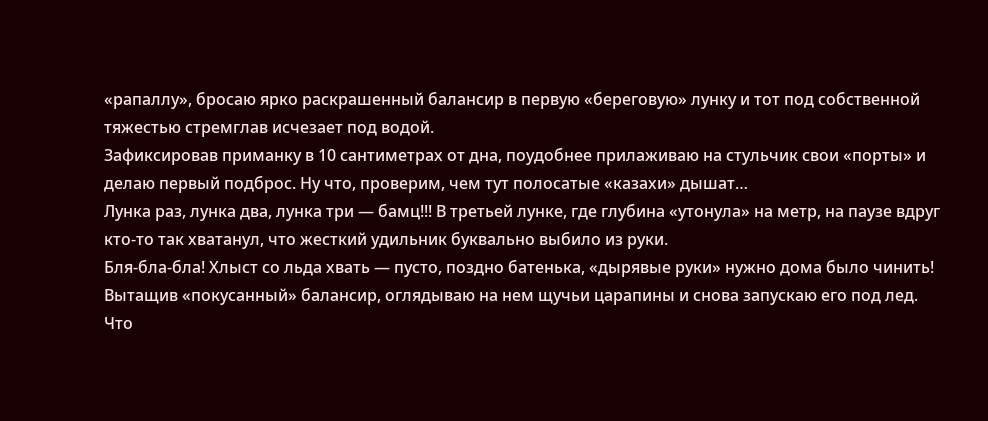«рапаллу», бросаю ярко раскрашенный балансир в первую «береговую» лунку и тот под собственной тяжестью стремглав исчезает под водой.
Зафиксировав приманку в 10 сантиметрах от дна, поудобнее прилаживаю на стульчик свои «порты» и делаю первый подброс. Ну что, проверим, чем тут полосатые «казахи» дышат…
Лунка раз, лунка два, лунка три — бамц!!! В третьей лунке, где глубина «утонула» на метр, на паузе вдруг кто-то так хватанул, что жесткий удильник буквально выбило из руки.
Бля-бла-бла! Хлыст со льда хвать — пусто, поздно батенька, «дырявые руки» нужно дома было чинить! Вытащив «покусанный» балансир, оглядываю на нем щучьи царапины и снова запускаю его под лед. Что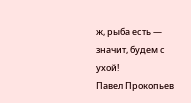ж, рыба есть — значит, будем с ухой!
Павел Прокопьев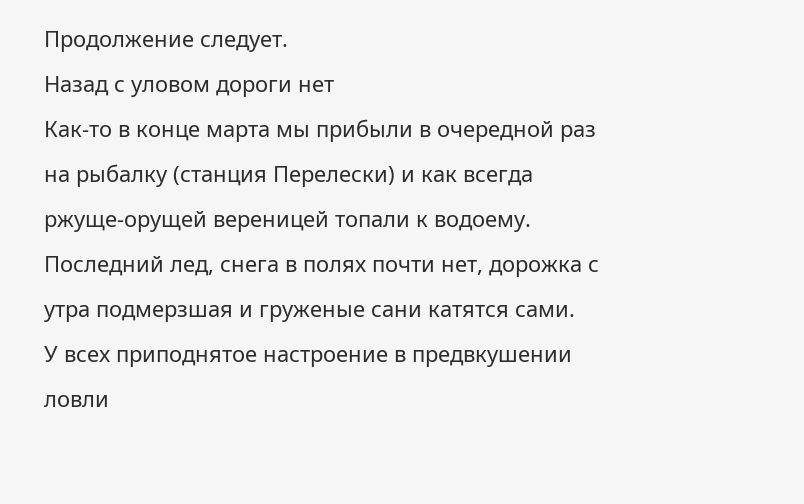Продолжение следует.
Назад с уловом дороги нет
Как-то в конце марта мы прибыли в очередной раз на рыбалку (станция Перелески) и как всегда ржуще-орущей вереницей топали к водоему. Последний лед, снега в полях почти нет, дорожка с утра подмерзшая и груженые сани катятся сами.
У всех приподнятое настроение в предвкушении ловли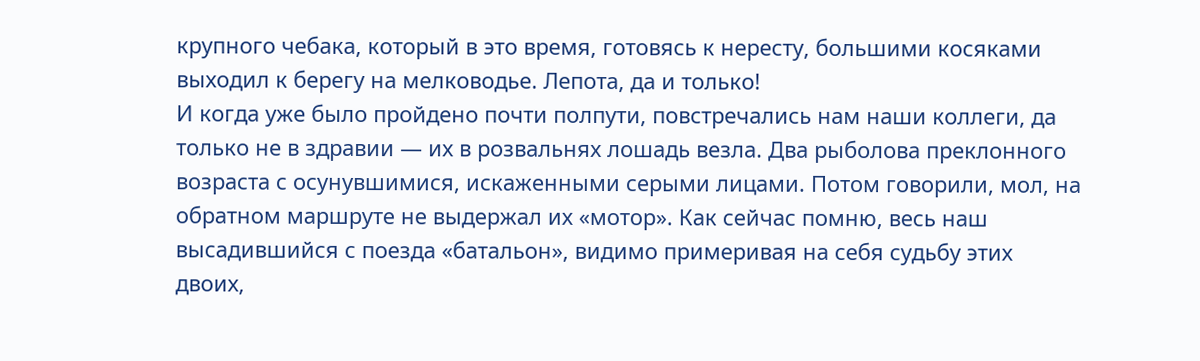крупного чебака, который в это время, готовясь к нересту, большими косяками выходил к берегу на мелководье. Лепота, да и только!
И когда уже было пройдено почти полпути, повстречались нам наши коллеги, да только не в здравии — их в розвальнях лошадь везла. Два рыболова преклонного возраста с осунувшимися, искаженными серыми лицами. Потом говорили, мол, на обратном маршруте не выдержал их «мотор». Как сейчас помню, весь наш высадившийся с поезда «батальон», видимо примеривая на себя судьбу этих двоих,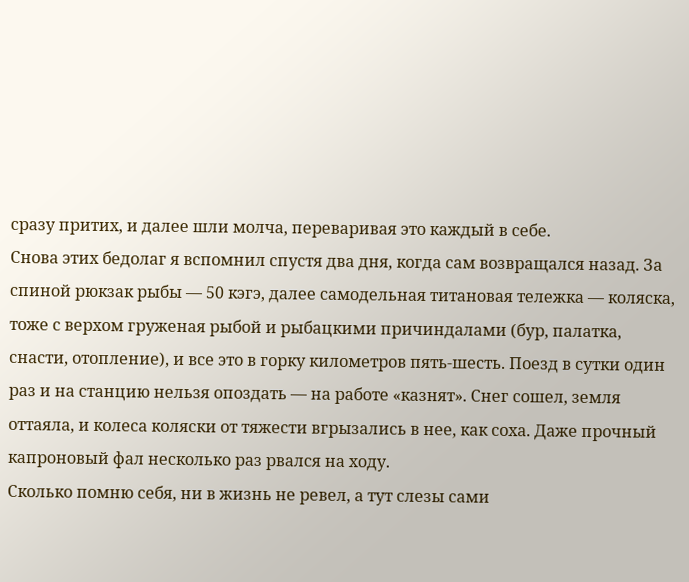сразу притих, и далее шли молча, переваривая это каждый в себе.
Снова этих бедолаг я вспомнил спустя два дня, когда сам возвращался назад. За спиной рюкзак рыбы — 50 кэгэ, далее самодельная титановая тележка — коляска, тоже с верхом груженая рыбой и рыбацкими причиндалами (бур, палатка, снасти, отопление), и все это в горку километров пять-шесть. Поезд в сутки один раз и на станцию нельзя опоздать — на работе «казнят». Снег сошел, земля оттаяла, и колеса коляски от тяжести вгрызались в нее, как соха. Даже прочный капроновый фал несколько раз рвался на ходу.
Сколько помню себя, ни в жизнь не ревел, а тут слезы сами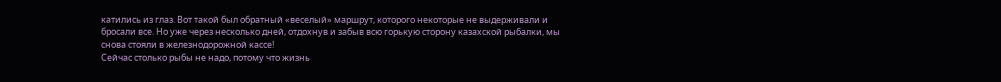катились из глаз. Вот такой был обратный «веселый» маршрут, которого некоторые не выдерживали и бросали все. Но уже через несколько дней, отдохнув и забыв всю горькую сторону казахской рыбалки, мы снова стояли в железнодорожной кассе!
Сейчас столько рыбы не надо, потому что жизнь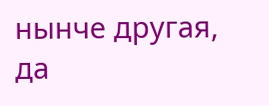нынче другая, да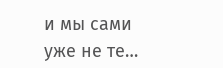и мы сами уже не те…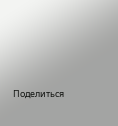Поделиться